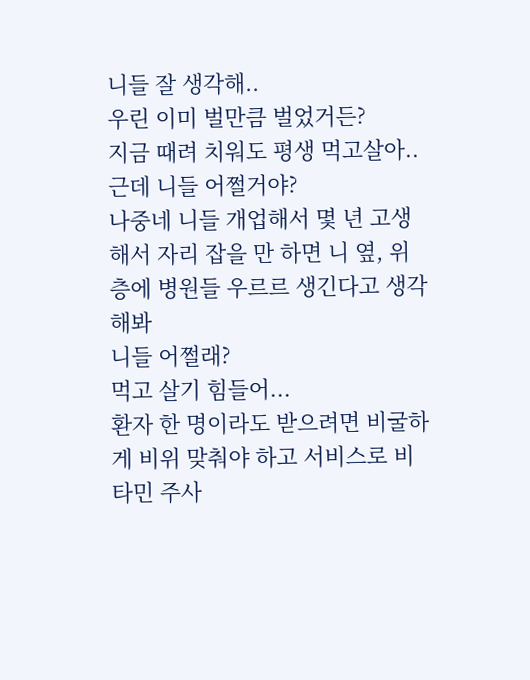니들 잘 생각해..
우린 이미 벌만큼 벌었거든?
지금 때려 치워도 평생 먹고살아..
근데 니들 어쩔거야?
나중네 니들 개업해서 몇 년 고생해서 자리 잡을 만 하면 니 옆, 위층에 병원들 우르르 생긴다고 생각해봐
니들 어쩔래?
먹고 살기 힘들어...
환자 한 명이라도 받으려면 비굴하게 비위 맞춰야 하고 서비스로 비타민 주사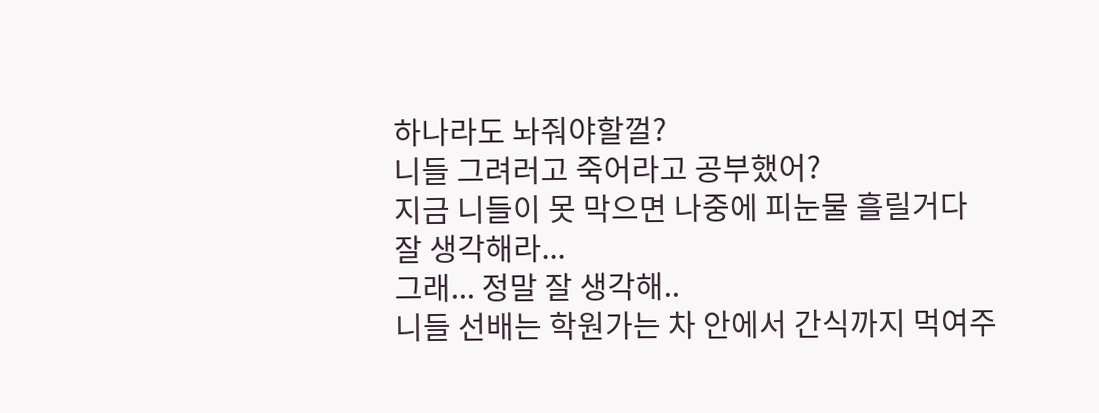하나라도 놔줘야할껄?
니들 그려러고 죽어라고 공부했어?
지금 니들이 못 막으면 나중에 피눈물 흘릴거다
잘 생각해라...
그래... 정말 잘 생각해..
니들 선배는 학원가는 차 안에서 간식까지 먹여주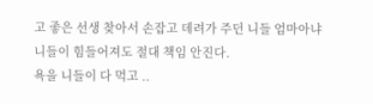고 좋은 선생 찾아서 손잡고 데려가 주던 니들 엄마아냐
니들이 힘들어져도 절대 책임 안진다.
욕을 니들이 다 먹고 ..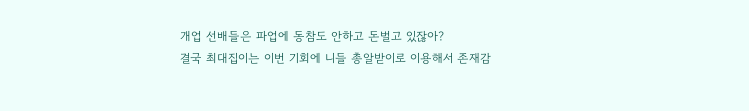개업 선배들은 파업에 동참도 안하고 돈벌고 있잖아?
결국 최대집이는 이번 기회에 니들 총알받이로 이용해서 존재감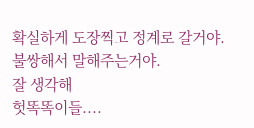확실하게 도장찍고 정계로 갈거야.
불쌍해서 말해주는거야.
잘 생각해
헛똑똑이들....